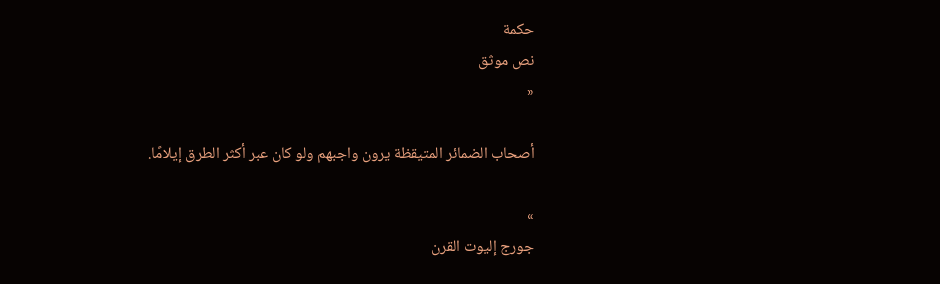حكمة
نص موثق
«

أصحاب الضمائر المتيقظة يرون واجبهم ولو كان عبر أكثر الطرق إيلامًا.

»
جورج إليوت القرن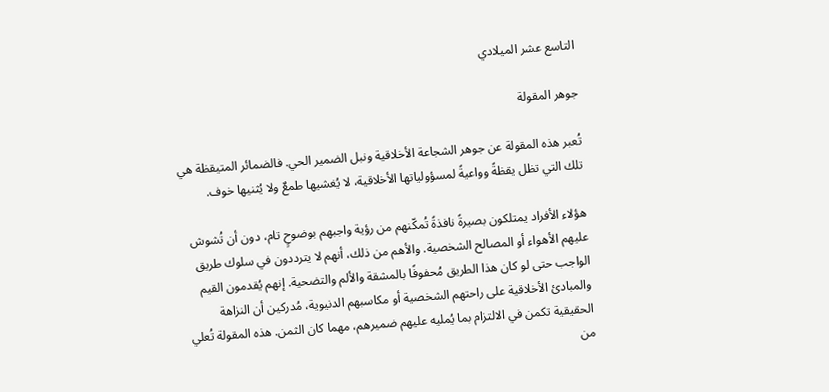التاسع عشر الميلادي

جوهر المقولة

تُعبر هذه المقولة عن جوهر الشجاعة الأخلاقية ونبل الضمير الحي. فالضمائر المتيقظة هي تلك التي تظل يقظةً وواعيةً لمسؤولياتها الأخلاقية، لا يُغشيها طمعٌ ولا يُثنيها خوف.

هؤلاء الأفراد يمتلكون بصيرةً نافذةً تُمكّنهم من رؤية واجبهم بوضوحٍ تام، دون أن تُشوش عليهم الأهواء أو المصالح الشخصية. والأهم من ذلك، أنهم لا يترددون في سلوك طريق الواجب حتى لو كان هذا الطريق مُحفوفًا بالمشقة والألم والتضحية. إنهم يُقدمون القيم والمبادئ الأخلاقية على راحتهم الشخصية أو مكاسبهم الدنيوية، مُدركين أن النزاهة الحقيقية تكمن في الالتزام بما يُمليه عليهم ضميرهم، مهما كان الثمن. هذه المقولة تُعلي من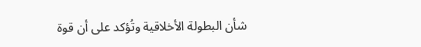شأن البطولة الأخلاقية وتُؤكد على أن قوة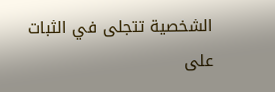الشخصية تتجلى في الثبات على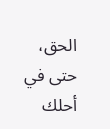الحق، حتى في أحلك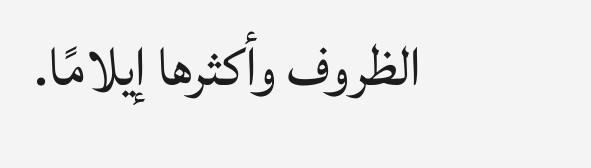الظروف وأكثرها إيلامًا.